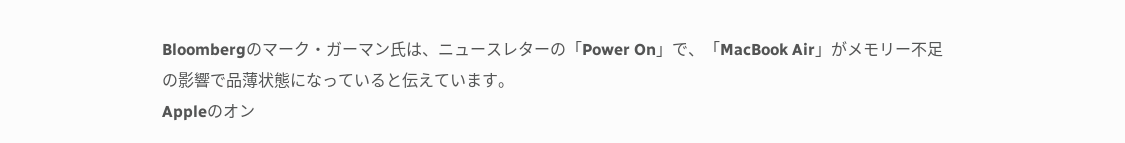Bloombergのマーク・ガーマン氏は、ニュースレターの「Power On」で、「MacBook Air」がメモリー不足の影響で品薄状態になっていると伝えています。
Appleのオン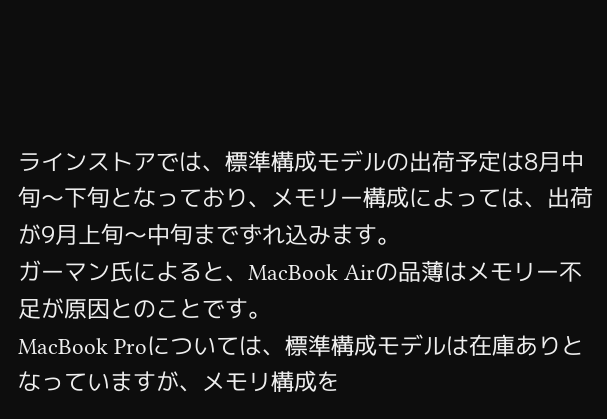ラインストアでは、標準構成モデルの出荷予定は8月中旬〜下旬となっており、メモリー構成によっては、出荷が9月上旬〜中旬までずれ込みます。
ガーマン氏によると、MacBook Airの品薄はメモリー不足が原因とのことです。
MacBook Proについては、標準構成モデルは在庫ありとなっていますが、メモリ構成を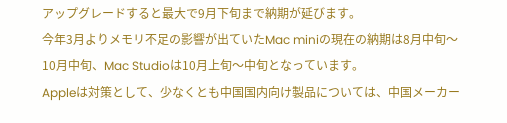アップグレードすると最大で9月下旬まで納期が延びます。
今年3月よりメモリ不足の影響が出ていたMac miniの現在の納期は8月中旬〜10月中旬、Mac Studioは10月上旬〜中旬となっています。
Appleは対策として、少なくとも中国国内向け製品については、中国メーカー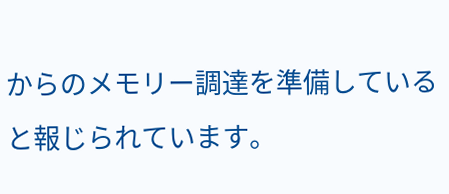からのメモリー調達を準備していると報じられています。